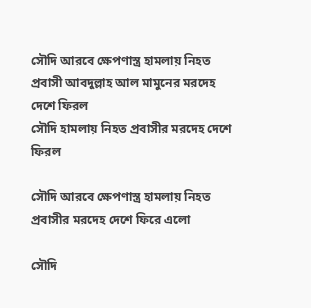সৌদি আরবে ক্ষেপণাস্ত্র হামলায় নিহত প্রবাসী আবদুল্লাহ আল মামুনের মরদেহ দেশে ফিরল
সৌদি হামলায় নিহত প্রবাসীর মরদেহ দেশে ফিরল

সৌদি আরবে ক্ষেপণাস্ত্র হামলায় নিহত প্রবাসীর মরদেহ দেশে ফিরে এলো

সৌদি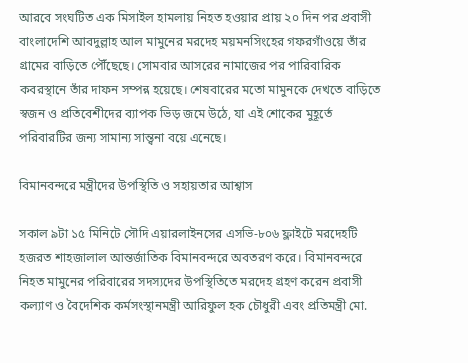আরবে সংঘটিত এক মিসাইল হামলায় নিহত হওয়ার প্রায় ২০ দিন পর প্রবাসী বাংলাদেশি আবদুল্লাহ আল মামুনের মরদেহ ময়মনসিংহের গফরগাঁওয়ে তাঁর গ্রামের বাড়িতে পৌঁছেছে। সোমবার আসরের নামাজের পর পারিবারিক কবরস্থানে তাঁর দাফন সম্পন্ন হয়েছে। শেষবারের মতো মামুনকে দেখতে বাড়িতে স্বজন ও প্রতিবেশীদের ব্যাপক ভিড় জমে উঠে, যা এই শোকের মুহূর্তে পরিবারটির জন্য সামান্য সান্ত্বনা বয়ে এনেছে।

বিমানবন্দরে মন্ত্রীদের উপস্থিতি ও সহায়তার আশ্বাস

সকাল ৯টা ১৫ মিনিটে সৌদি এয়ারলাইনসের এসভি-৮০৬ ফ্লাইটে মরদেহটি হজরত শাহজালাল আন্তর্জাতিক বিমানবন্দরে অবতরণ করে। বিমানবন্দরে নিহত মামুনের পরিবারের সদস্যদের উপস্থিতিতে মরদেহ গ্রহণ করেন প্রবাসী কল্যাণ ও বৈদেশিক কর্মসংস্থানমন্ত্রী আরিফুল হক চৌধুরী এবং প্রতিমন্ত্রী মো.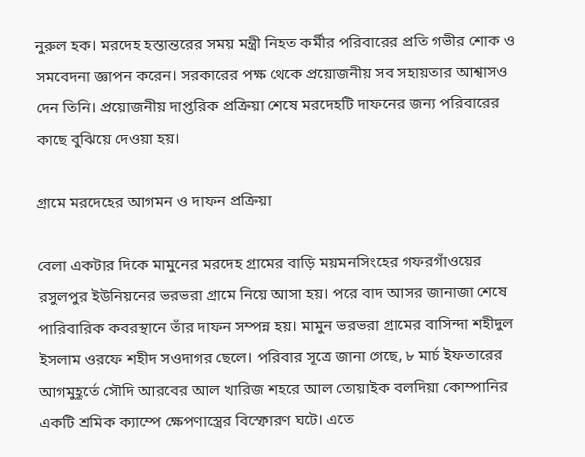নুরুল হক। মরদেহ হস্তান্তরের সময় মন্ত্রী নিহত কর্মীর পরিবারের প্রতি গভীর শোক ও সমবেদনা জ্ঞাপন করেন। সরকারের পক্ষ থেকে প্রয়োজনীয় সব সহায়তার আশ্বাসও দেন তিনি। প্রয়োজনীয় দাপ্তরিক প্রক্রিয়া শেষে মরদেহটি দাফনের জন্য পরিবারের কাছে বুঝিয়ে দেওয়া হয়।

গ্রামে মরদেহের আগমন ও দাফন প্রক্রিয়া

বেলা একটার দিকে মামুনের মরদেহ গ্রামের বাড়ি ময়মনসিংহের গফরগাঁওয়ের রসুলপুর ইউনিয়নের ভরভরা গ্রামে নিয়ে আসা হয়। পরে বাদ আসর জানাজা শেষে পারিবারিক কবরস্থানে তাঁর দাফন সম্পন্ন হয়। মামুন ভরভরা গ্রামের বাসিন্দা শহীদুল ইসলাম ওরফে শহীদ সওদাগর ছেলে। পরিবার সূত্রে জানা গেছে, ৮ মার্চ ইফতারের আগমুহূর্তে সৌদি আরবের আল খারিজ শহরে আল তোয়াইক বলদিয়া কোম্পানির একটি শ্রমিক ক্যাম্পে ক্ষেপণাস্ত্রের বিস্ফোরণ ঘটে। এতে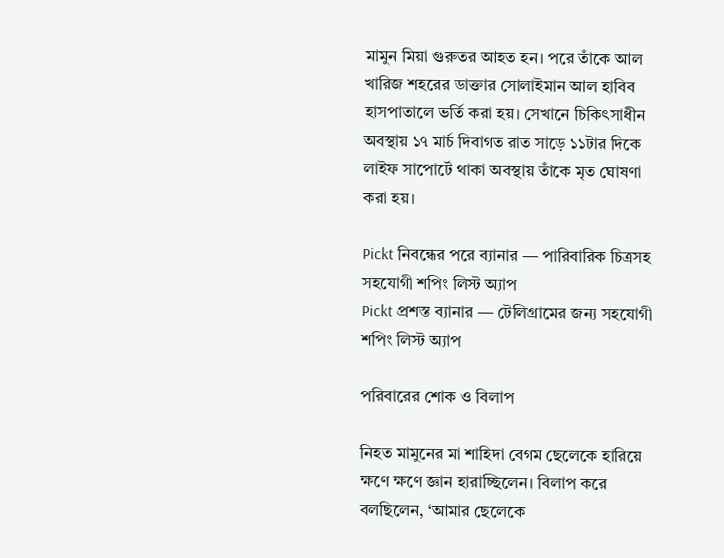মামুন মিয়া গুরুতর আহত হন। পরে তাঁকে আল খারিজ শহরের ডাক্তার সোলাইমান আল হাবিব হাসপাতালে ভর্তি করা হয়। সেখানে চিকিৎসাধীন অবস্থায় ১৭ মার্চ দিবাগত রাত সাড়ে ১১টার দিকে লাইফ সাপোর্টে থাকা অবস্থায় তাঁকে মৃত ঘোষণা করা হয়।

Pickt নিবন্ধের পরে ব্যানার — পারিবারিক চিত্রসহ সহযোগী শপিং লিস্ট অ্যাপ
Pickt প্রশস্ত ব্যানার — টেলিগ্রামের জন্য সহযোগী শপিং লিস্ট অ্যাপ

পরিবারের শোক ও বিলাপ

নিহত মামুনের মা শাহিদা বেগম ছেলেকে হারিয়ে ক্ষণে ক্ষণে জ্ঞান হারাচ্ছিলেন। বিলাপ করে বলছিলেন, ‘আমার ছেলেকে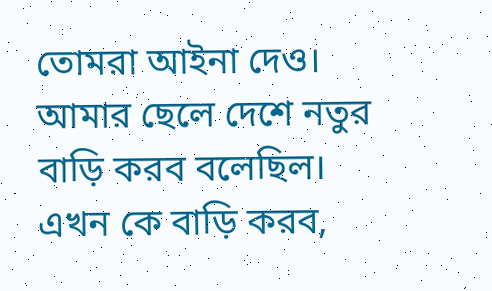তোমরা আইনা দেও। আমার ছেলে দেশে নতুর বাড়ি করব বলেছিল। এখন কে বাড়ি করব,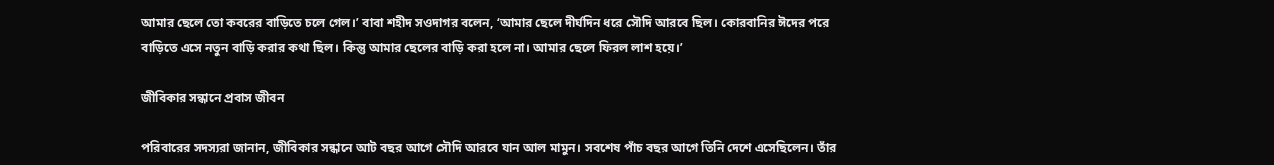আমার ছেলে তো কবরের বাড়িতে চলে গেল।’ বাবা শহীদ সওদাগর বলেন, ‘আমার ছেলে দীর্ঘদিন ধরে সৌদি আরবে ছিল। কোরবানির ঈদের পরে বাড়িতে এসে নতুন বাড়ি করার কথা ছিল। কিন্তু আমার ছেলের বাড়ি করা হলে না। আমার ছেলে ফিরল লাশ হয়ে।’

জীবিকার সন্ধানে প্রবাস জীবন

পরিবারের সদস্যরা জানান, জীবিকার সন্ধানে আট বছর আগে সৌদি আরবে যান আল মামুন। সবশেষ পাঁচ বছর আগে তিনি দেশে এসেছিলেন। তাঁর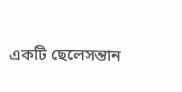একটি ছেলেসন্তান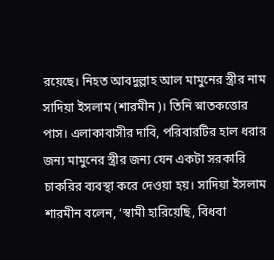রয়েছে। নিহত আবদুল্লাহ আল মামুনের স্ত্রীর নাম সাদিয়া ইসলাম (শারমীন)। তিনি স্নাতকত্তোর পাস। এলাকাবাসীর দাবি, পরিবারটির হাল ধরার জন্য মামুনের স্ত্রীর জন্য যেন একটা সরকারি চাকরির ব্যবস্থা করে দেওয়া হয়। সাদিয়া ইসলাম শারমীন বলেন, ‘স্বামী হারিয়েছি, বিধবা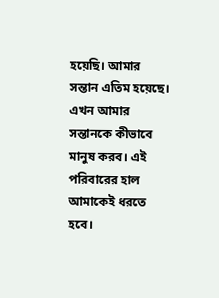হয়েছি। আমার সন্তান এতিম হয়েছে। এখন আমার সন্তানকে কীভাবে মানুষ করব। এই পরিবারের হাল আমাকেই ধরতে হবে।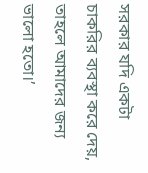সরকার যদি একটা চাকরির ব্যবস্থা করে দেয়, তাহলে আমাদের জন্য ভালো হতো।’